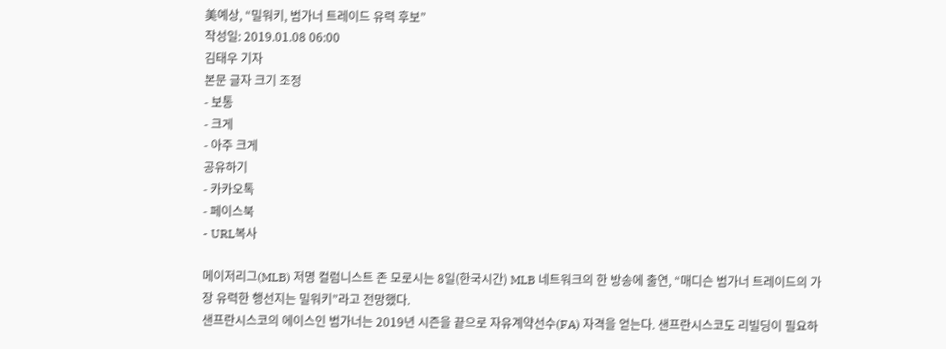美예상, “밀워키, 범가너 트레이드 유력 후보”
작성일: 2019.01.08 06:00
김태우 기자
본문 글자 크기 조정
- 보통
- 크게
- 아주 크게
공유하기
- 카카오톡
- 페이스북
- URL복사

메이저리그(MLB) 저명 컬럼니스트 존 모로시는 8일(한국시간) MLB 네트워크의 한 방송에 출연, “매디슨 범가너 트레이드의 가장 유력한 행선지는 밀워키”라고 전망했다.
샌프란시스코의 에이스인 범가너는 2019년 시즌을 끝으로 자유계약선수(FA) 자격을 얻는다. 샌프란시스코도 리빌딩이 필요하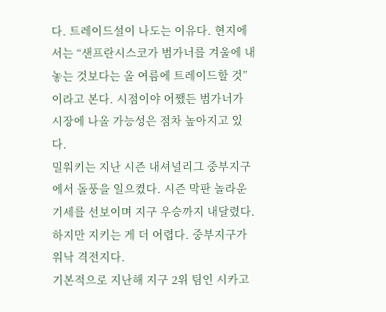다. 트레이드설이 나도는 이유다. 현지에서는 “샌프란시스코가 범가너를 겨울에 내놓는 것보다는 올 여름에 트레이드할 것”이라고 본다. 시점이야 어쨌든 범가너가 시장에 나올 가능성은 점차 높아지고 있다.
밀워키는 지난 시즌 내셔널리그 중부지구에서 돌풍을 일으켰다. 시즌 막판 놀라운 기세를 선보이며 지구 우승까지 내달렸다. 하지만 지키는 게 더 어렵다. 중부지구가 워낙 격전지다.
기본적으로 지난해 지구 2위 팀인 시카고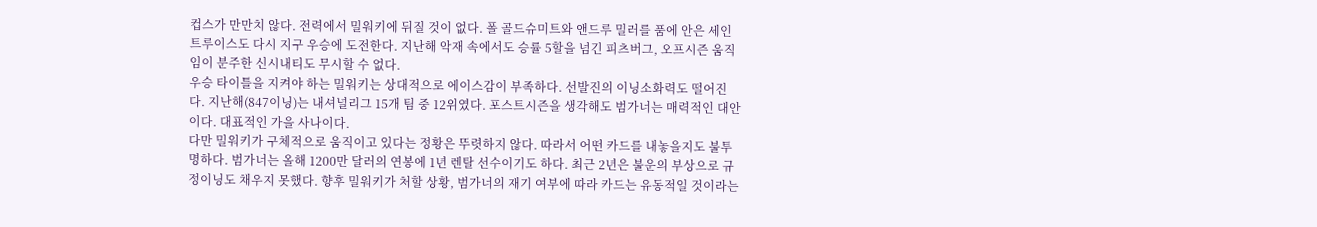컵스가 만만치 않다. 전력에서 밀워키에 뒤질 것이 없다. 폴 골드슈미트와 앤드루 밀러를 품에 안은 세인트루이스도 다시 지구 우승에 도전한다. 지난해 악재 속에서도 승률 5할을 넘긴 피츠버그, 오프시즌 움직임이 분주한 신시내티도 무시할 수 없다.
우승 타이틀을 지켜야 하는 밀워키는 상대적으로 에이스감이 부족하다. 선발진의 이닝소화력도 떨어진다. 지난해(847이닝)는 내셔널리그 15개 팀 중 12위였다. 포스트시즌을 생각해도 범가너는 매력적인 대안이다. 대표적인 가을 사나이다.
다만 밀워키가 구체적으로 움직이고 있다는 정황은 뚜렷하지 않다. 따라서 어떤 카드를 내놓을지도 불투명하다. 범가너는 올해 1200만 달러의 연봉에 1년 렌탈 선수이기도 하다. 최근 2년은 불운의 부상으로 규정이닝도 채우지 못했다. 향후 밀워키가 처할 상황, 범가너의 재기 여부에 따라 카드는 유동적일 것이라는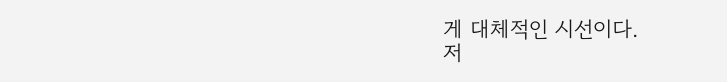게 대체적인 시선이다.
저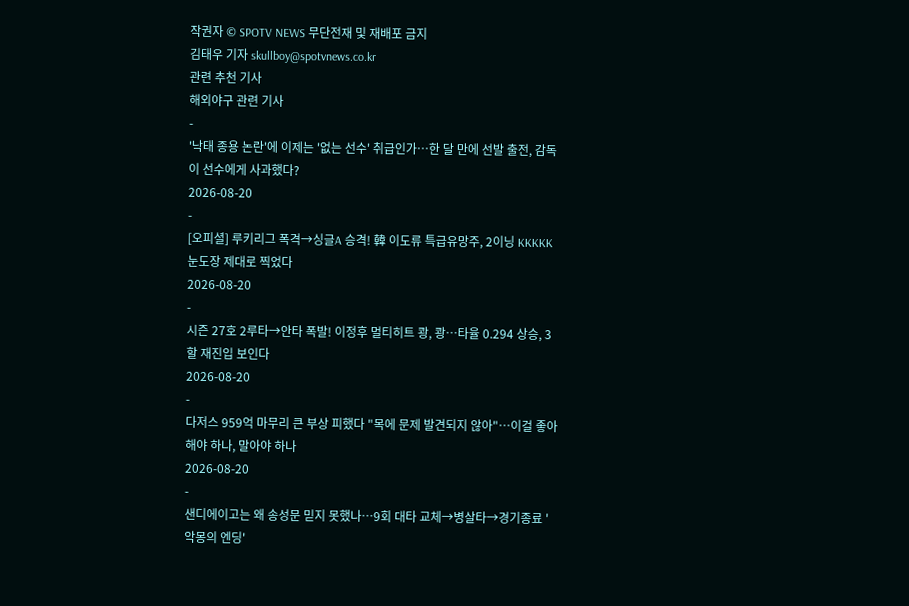작권자 © SPOTV NEWS 무단전재 및 재배포 금지
김태우 기자 skullboy@spotvnews.co.kr
관련 추천 기사
해외야구 관련 기사
-
'낙태 종용 논란'에 이제는 '없는 선수' 취급인가…한 달 만에 선발 출전, 감독이 선수에게 사과했다?
2026-08-20
-
[오피셜] 루키리그 폭격→싱글A 승격! 韓 이도류 특급유망주, 2이닝 KKKKK 눈도장 제대로 찍었다
2026-08-20
-
시즌 27호 2루타→안타 폭발! 이정후 멀티히트 쾅, 쾅…타율 0.294 상승, 3할 재진입 보인다
2026-08-20
-
다저스 959억 마무리 큰 부상 피했다 "목에 문제 발견되지 않아"…이걸 좋아해야 하나, 말아야 하나
2026-08-20
-
샌디에이고는 왜 송성문 믿지 못했나…9회 대타 교체→병살타→경기종료 '악몽의 엔딩'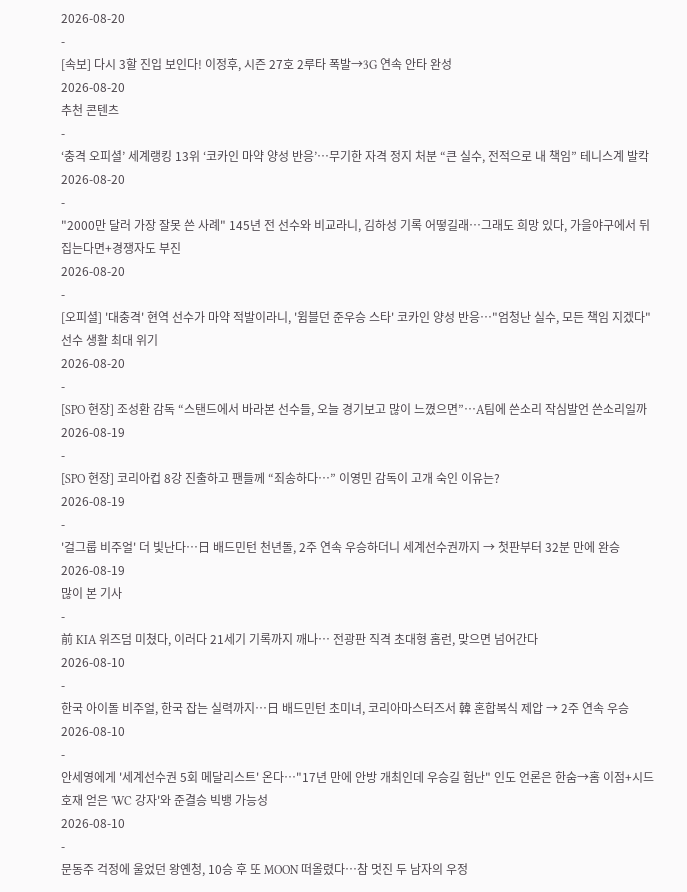2026-08-20
-
[속보] 다시 3할 진입 보인다! 이정후, 시즌 27호 2루타 폭발→3G 연속 안타 완성
2026-08-20
추천 콘텐츠
-
‘충격 오피셜’ 세계랭킹 13위 ‘코카인 마약 양성 반응’…무기한 자격 정지 처분 “큰 실수, 전적으로 내 책임” 테니스계 발칵
2026-08-20
-
"2000만 달러 가장 잘못 쓴 사례" 145년 전 선수와 비교라니, 김하성 기록 어떻길래…그래도 희망 있다, 가을야구에서 뒤집는다면+경쟁자도 부진
2026-08-20
-
[오피셜] '대충격' 현역 선수가 마약 적발이라니, '윔블던 준우승 스타' 코카인 양성 반응…"엄청난 실수, 모든 책임 지겠다" 선수 생활 최대 위기
2026-08-20
-
[SPO 현장] 조성환 감독 “스탠드에서 바라본 선수들, 오늘 경기보고 많이 느꼈으면”…A팀에 쓴소리 작심발언 쓴소리일까
2026-08-19
-
[SPO 현장] 코리아컵 8강 진출하고 팬들께 “죄송하다…” 이영민 감독이 고개 숙인 이유는?
2026-08-19
-
'걸그룹 비주얼' 더 빛난다…日 배드민턴 천년돌, 2주 연속 우승하더니 세계선수권까지 → 첫판부터 32분 만에 완승
2026-08-19
많이 본 기사
-
前 KIA 위즈덤 미쳤다, 이러다 21세기 기록까지 깨나… 전광판 직격 초대형 홈런, 맞으면 넘어간다
2026-08-10
-
한국 아이돌 비주얼, 한국 잡는 실력까지…日 배드민턴 초미녀, 코리아마스터즈서 韓 혼합복식 제압 → 2주 연속 우승
2026-08-10
-
안세영에게 '세계선수권 5회 메달리스트' 온다…"17년 만에 안방 개최인데 우승길 험난" 인도 언론은 한숨→홈 이점+시드 호재 얻은 'WC 강자'와 준결승 빅뱅 가능성
2026-08-10
-
문동주 걱정에 울었던 왕옌청, 10승 후 또 MOON 떠올렸다…참 멋진 두 남자의 우정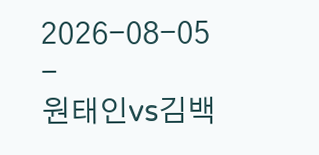2026-08-05
-
원태인vs김백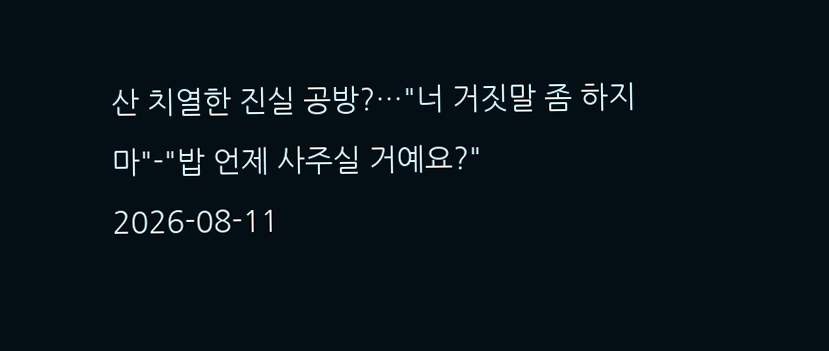산 치열한 진실 공방?…"너 거짓말 좀 하지 마"-"밥 언제 사주실 거예요?"
2026-08-11